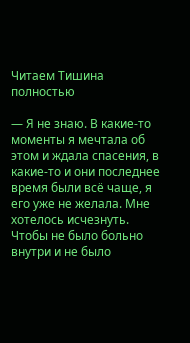Читаем Тишина полностью

— Я не знаю. В какие-то моменты я мечтала об этом и ждала спасения, в какие-то и они последнее время были всё чаще, я его уже не желала. Мне хотелось исчезнуть. Чтобы не было больно внутри и не было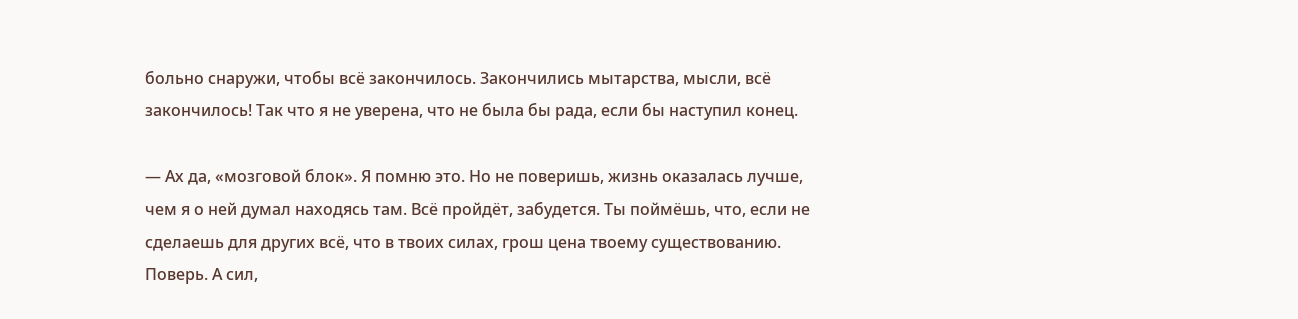больно снаружи, чтобы всё закончилось. Закончились мытарства, мысли, всё закончилось! Так что я не уверена, что не была бы рада, если бы наступил конец.

— Ах да, «мозговой блок». Я помню это. Но не поверишь, жизнь оказалась лучше, чем я о ней думал находясь там. Всё пройдёт, забудется. Ты поймёшь, что, если не сделаешь для других всё, что в твоих силах, грош цена твоему существованию. Поверь. А сил,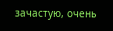зачастую, очень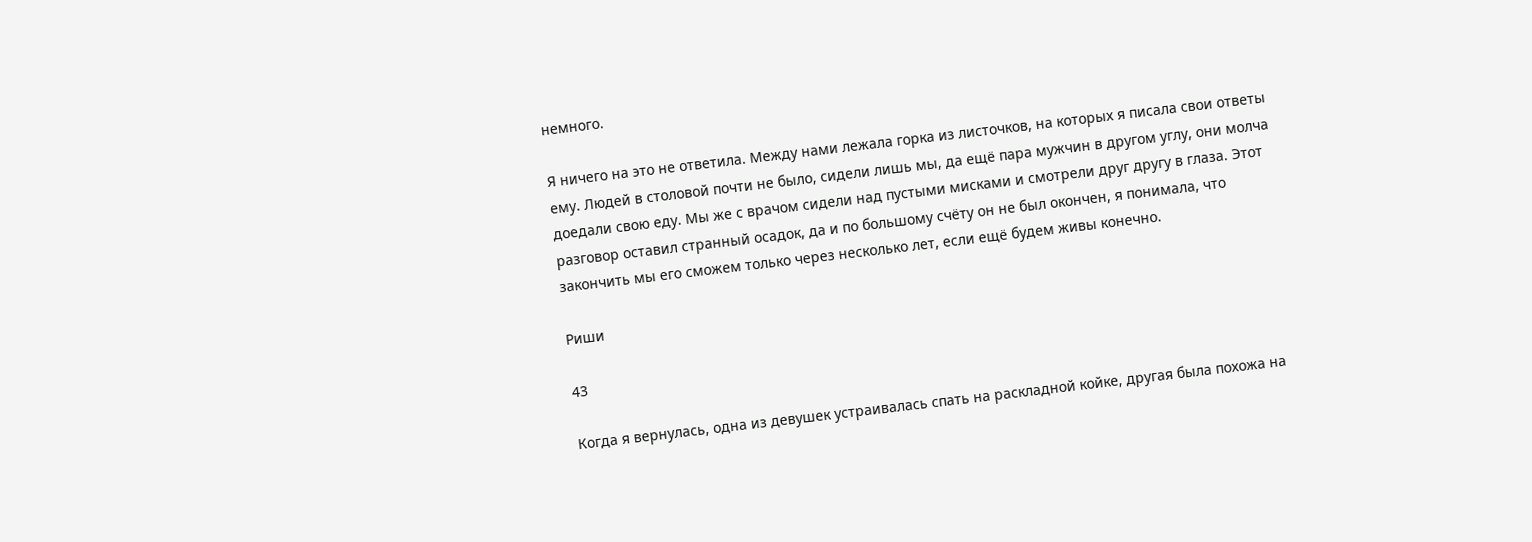немного.

Я ничего на это не ответила. Между нами лежала горка из листочков, на которых я писала свои ответы ему. Людей в столовой почти не было, сидели лишь мы, да ещё пара мужчин в другом углу, они молча доедали свою еду. Мы же с врачом сидели над пустыми мисками и смотрели друг другу в глаза. Этот разговор оставил странный осадок, да и по большому счёту он не был окончен, я понимала, что закончить мы его сможем только через несколько лет, если ещё будем живы конечно.

Риши

43

Когда я вернулась, одна из девушек устраивалась спать на раскладной койке, другая была похожа на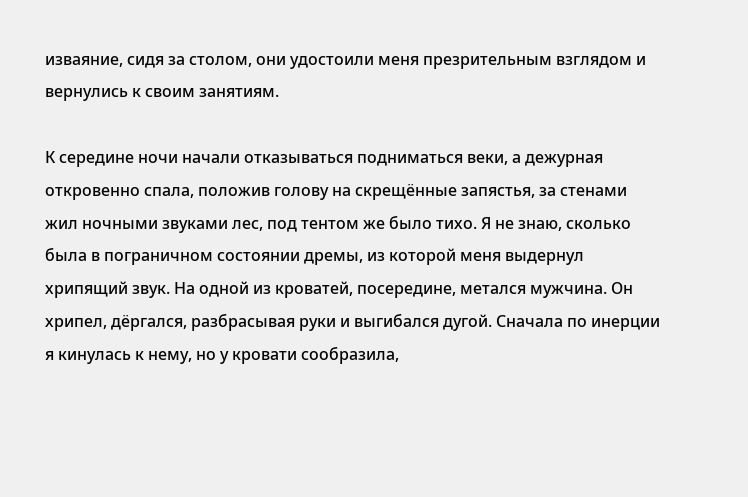изваяние, сидя за столом, они удостоили меня презрительным взглядом и вернулись к своим занятиям.

К середине ночи начали отказываться подниматься веки, а дежурная откровенно спала, положив голову на скрещённые запястья, за стенами жил ночными звуками лес, под тентом же было тихо. Я не знаю, сколько была в пограничном состоянии дремы, из которой меня выдернул хрипящий звук. На одной из кроватей, посередине, метался мужчина. Он хрипел, дёргался, разбрасывая руки и выгибался дугой. Сначала по инерции я кинулась к нему, но у кровати сообразила,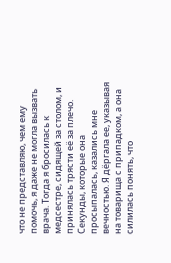что не представляю, чем ему помочь, я даже не могла вызвать врача. Тогда я бросилась к медсестре, сидящей за столом, и принялась трясти её за плечо. Секунды, которые она просыпалась, казались мне вечностью. Я дёргала ее, указывая на товарища с припадком, а она силилась понять, что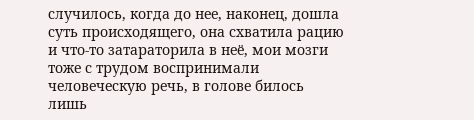случилось, когда до нее, наконец, дошла суть происходящего, она схватила рацию и что-то затараторила в неё, мои мозги тоже с трудом воспринимали человеческую речь, в голове билось лишь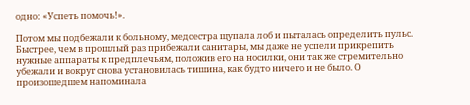одно: «Успеть помочь!».

Потом мы подбежали к больному, медсестра щупала лоб и пыталась определить пульс. Быстрее, чем в прошлый раз прибежали санитары, мы даже не успели прикрепить нужные аппараты к предплечьям, положив его на носилки, они так же стремительно убежали и вокруг снова установилась тишина, как будто ничего и не было. О произошедшем напоминала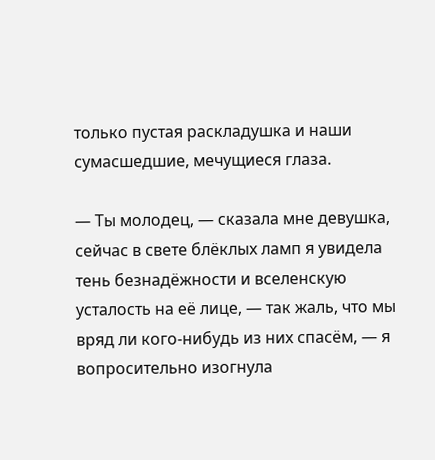только пустая раскладушка и наши сумасшедшие, мечущиеся глаза.

— Ты молодец, — сказала мне девушка, сейчас в свете блёклых ламп я увидела тень безнадёжности и вселенскую усталость на её лице, — так жаль, что мы вряд ли кого-нибудь из них спасём, — я вопросительно изогнула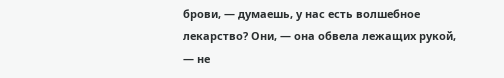брови, — думаешь, у нас есть волшебное лекарство? Они, — она обвела лежащих рукой, — не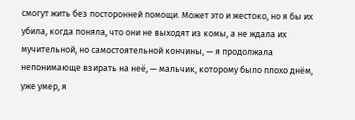смогут жить без посторонней помощи. Может это и жестоко, но я бы их убила, когда поняла, что они не выходят из комы, а не ждала их мучительной, но самостоятельной кончины, — я продолжала непонимающе взирать на неё, — мальчик, которому было плохо днём, уже умер, я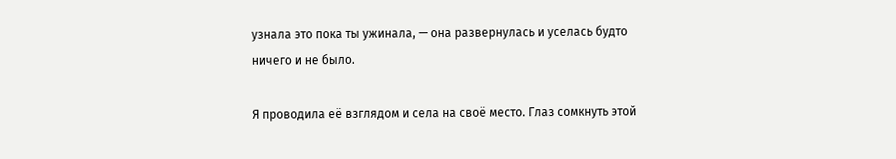узнала это пока ты ужинала, — она развернулась и уселась будто ничего и не было.

Я проводила её взглядом и села на своё место. Глаз сомкнуть этой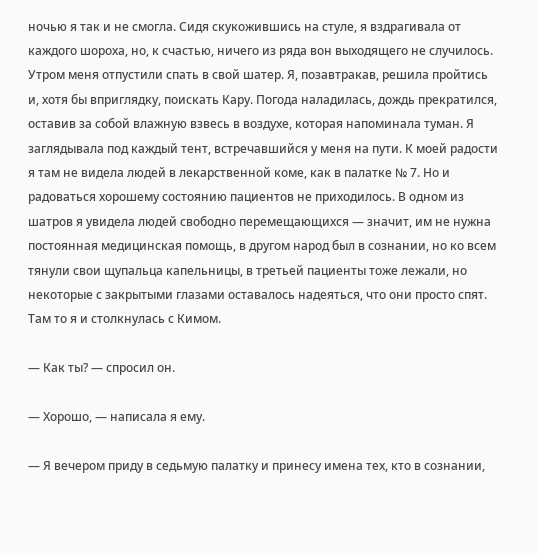ночью я так и не смогла. Сидя скукожившись на стуле, я вздрагивала от каждого шороха, но, к счастью, ничего из ряда вон выходящего не случилось. Утром меня отпустили спать в свой шатер. Я, позавтракав, решила пройтись и, хотя бы вприглядку, поискать Кару. Погода наладилась, дождь прекратился, оставив за собой влажную взвесь в воздухе, которая напоминала туман. Я заглядывала под каждый тент, встречавшийся у меня на пути. К моей радости я там не видела людей в лекарственной коме, как в палатке № 7. Но и радоваться хорошему состоянию пациентов не приходилось. В одном из шатров я увидела людей свободно перемещающихся — значит, им не нужна постоянная медицинская помощь, в другом народ был в сознании, но ко всем тянули свои щупальца капельницы, в третьей пациенты тоже лежали, но некоторые с закрытыми глазами оставалось надеяться, что они просто спят. Там то я и столкнулась с Кимом.

— Как ты? — спросил он.

— Хорошо, — написала я ему.

— Я вечером приду в седьмую палатку и принесу имена тех, кто в сознании,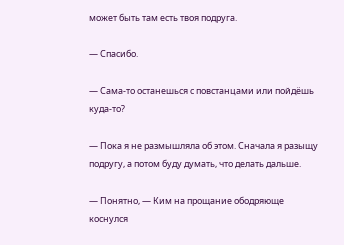может быть там есть твоя подруга.

— Спасибо.

— Сама-то останешься с повстанцами или пойдёшь куда-то?

— Пока я не размышляла об этом. Сначала я разыщу подругу, а потом буду думать, что делать дальше.

— Понятно, — Ким на прощание ободряюще коснулся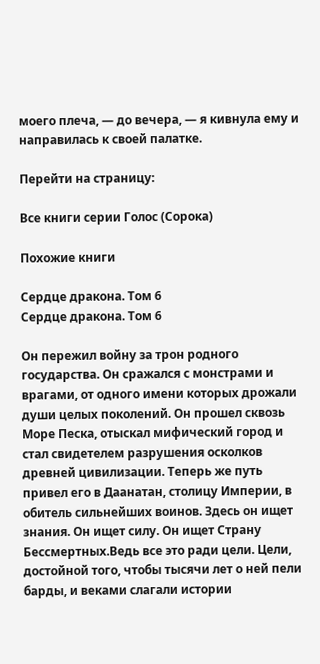моего плеча, — до вечера, — я кивнула ему и направилась к своей палатке.

Перейти на страницу:

Все книги серии Голос (Сорока)

Похожие книги

Сердце дракона. Том 6
Сердце дракона. Том 6

Он пережил войну за трон родного государства. Он сражался с монстрами и врагами, от одного имени которых дрожали души целых поколений. Он прошел сквозь Море Песка, отыскал мифический город и стал свидетелем разрушения осколков древней цивилизации. Теперь же путь привел его в Даанатан, столицу Империи, в обитель сильнейших воинов. Здесь он ищет знания. Он ищет силу. Он ищет Страну Бессмертных.Ведь все это ради цели. Цели, достойной того, чтобы тысячи лет о ней пели барды, и веками слагали истории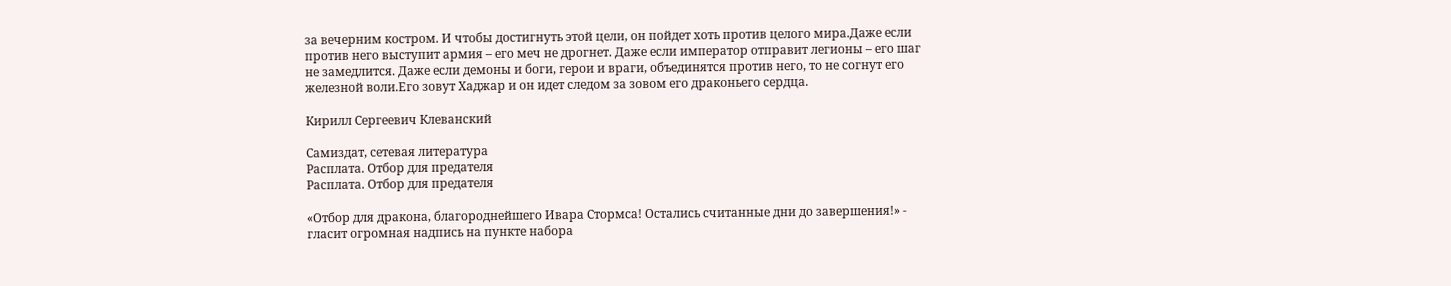за вечерним костром. И чтобы достигнуть этой цели, он пойдет хоть против целого мира.Даже если против него выступит армия – его меч не дрогнет. Даже если император отправит легионы – его шаг не замедлится. Даже если демоны и боги, герои и враги, объединятся против него, то не согнут его железной воли.Его зовут Хаджар и он идет следом за зовом его драконьего сердца.

Кирилл Сергеевич Клеванский

Самиздат, сетевая литература
Расплата. Отбор для предателя
Расплата. Отбор для предателя

«Отбор для дракона, благороднейшего Ивара Стормса! Остались считанные дни до завершения!» - гласит огромная надпись на пункте набора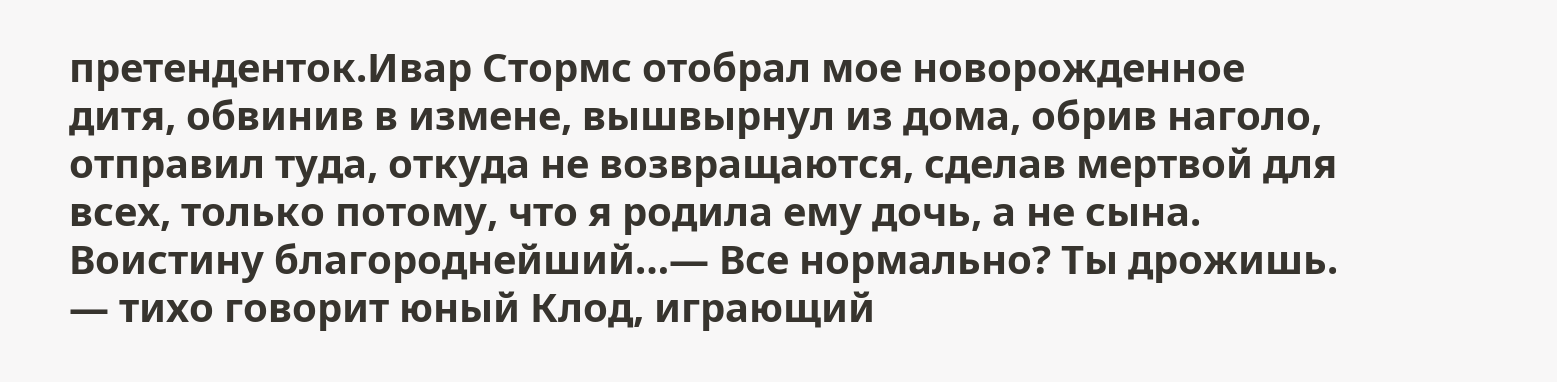претенденток.Ивар Стормс отобрал мое новорожденное дитя, обвинив в измене, вышвырнул из дома, обрив наголо, отправил туда, откуда не возвращаются, сделав мертвой для всех, только потому, что я родила ему дочь, а не сына. Воистину благороднейший…— Все нормально? Ты дрожишь. — тихо говорит юный Клод, играющий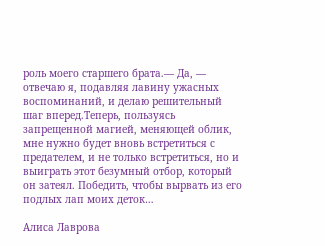роль моего старшего брата.— Да, — отвечаю я, подавляя лавину ужасных воспоминаний, и делаю решительный шаг вперед.Теперь, пользуясь запрещенной магией, меняющей облик, мне нужно будет вновь встретиться с предателем, и не только встретиться, но и выиграть этот безумный отбор, который он затеял. Победить, чтобы вырвать из его подлых лап моих деток…

Алиса Лаврова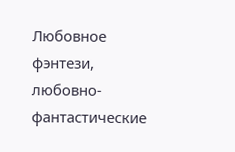Любовное фэнтези, любовно-фантастические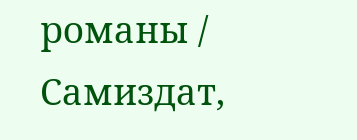романы / Самиздат,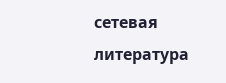сетевая литература